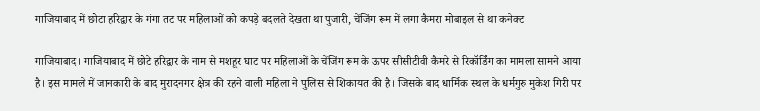गाजियाबाद में छोटा हरिद्वार के गंगा तट पर महिलाओं को कपड़े बदलते देखता था पुजारी, चेंजिंग रूम में लगा कैमरा मोबाइल से था कनेक्ट

गाजियाबाद। गाजियाबाद में छोटे हरिद्वार के नाम से मशहूर घाट पर महिलाओं के चेंजिंग रूम के ऊपर सीसीटीवी कैमरे से रिकॉर्डिंग का मामला सामने आया है। इस मामले में जानकारी के बाद मुरादनगर क्षेत्र की रहने वाली महिला ने पुलिस से शिकायत की है। जिसके बाद धार्मिक स्थल के धर्मगुरु मुकेश गिरी पर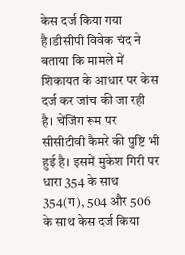केस दर्ज किया गया है।डीसीपी विवेक चंद ने बताया कि मामले में शिकायत के आधार पर केस दर्ज कर जांच की जा रही है। चेंजिंग रूम पर सीसीटीवी कैमरे की पुष्टि भी हुई है। इसमें मुकेश गिरी पर धारा 354 के साथ 354(ग), 504 और 506 के साथ केस दर्ज किया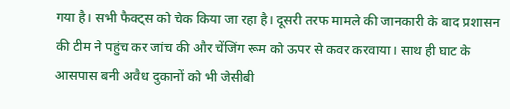गया है। सभी फैक्ट्स को चेक किया जा रहा है। दूसरी तरफ मामले की जानकारी के बाद प्रशासन की टीम ने पहुंच कर जांच की और चेंजिंग रूम को ऊपर से कवर करवाया। साथ ही घाट के आसपास बनी अवैध दुकानों को भी जेसीबी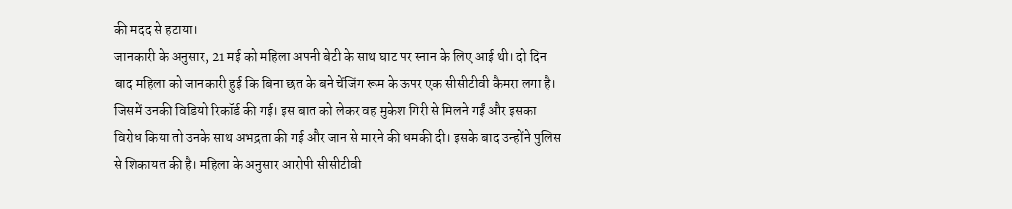की मदद से हटाया।
जानकारी के अनुसार, 21 मई को महिला अपनी बेटी के साथ घाट पर स्नान के लिए आई थी। दो दिन बाद महिला को जानकारी हुई कि बिना छत के बने चेंजिंग रूम के ऊपर एक सीसीटीवी कैमरा लगा है। जिसमें उनकी विडियो रिकॉर्ड की गई। इस बात को लेकर वह मुकेश गिरी से मिलने गईं और इसका विरोध किया तो उनके साथ अभद्रता की गई और जान से मारने की धमकी दी। इसके बाद उन्होंने पुलिस से शिकायत की है। महिला के अनुसार आरोपी सीसीटीवी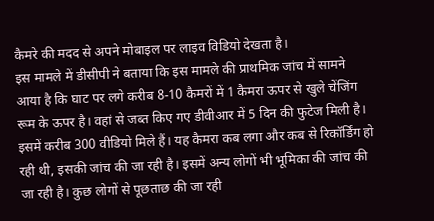कैमरे की मदद से अपने मोबाइल पर लाइव विडियो देखता है।
इस मामले में डीसीपी ने बताया कि इस मामले की प्राथमिक जांच में सामने आया है कि घाट पर लगे करीब 8-10 कैमरों में 1 कैमरा ऊपर से खुले चेंजिंग रूम के ऊपर है। वहां से जब्त किए गए डीवीआर में 5 दिन की फुटेज मिली है। इसमें करीब 300 वीडियो मिले हैं। यह कैमरा कब लगा और कब से रिकॉर्डिंग हो रही थी, इसकी जांच की जा रही है। इसमें अन्य लोगों भी भूमिका की जांच की जा रही है। कुछ लोगों से पूछताछ की जा रही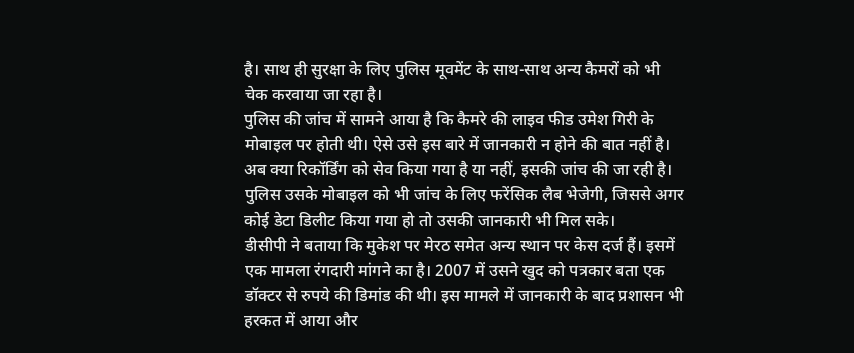है। साथ ही सुरक्षा के लिए पुलिस मूवमेंट के साथ-साथ अन्य कैमरों को भी चेक करवाया जा रहा है।
पुलिस की जांच में सामने आया है कि कैमरे की लाइव फीड उमेश गिरी के मोबाइल पर होती थी। ऐसे उसे इस बारे में जानकारी न होने की बात नहीं है। अब क्या रिकॉर्डिंग को सेव किया गया है या नहीं, इसकी जांच की जा रही है। पुलिस उसके मोबाइल को भी जांच के लिए फरेंसिक लैब भेजेगी, जिससे अगर कोई डेटा डिलीट किया गया हो तो उसकी जानकारी भी मिल सके।
डीसीपी ने बताया कि मुकेश पर मेरठ समेत अन्य स्थान पर केस दर्ज हैं। इसमें एक मामला रंगदारी मांगने का है। 2007 में उसने खुद को पत्रकार बता एक डॉक्टर से रुपये की डिमांड की थी। इस मामले में जानकारी के बाद प्रशासन भी हरकत में आया और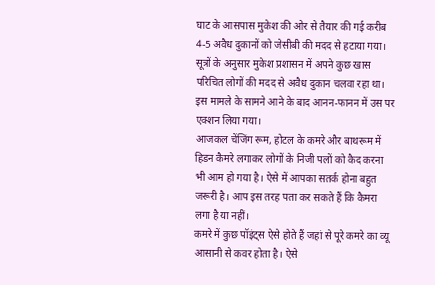घाट के आसपास मुकेश की ओर से तैयार की गई करीब 4-5 अवैध दुकानों को जेसीबी की मदद से हटाया गया। सूत्रों के अनुसार मुकेश प्रशासन में अपने कुछ खास परिचित लोगों की मदद से अवैध दुकान चलवा रहा था। इस मामले के सामने आने के बाद आनन-फानन में उस पर एक्शन लिया गया।
आजकल चेंजिंग रूम, होटल के कमरे और बाथरूम में हिडन कैमरे लगाकर लोगों के निजी पलों को कैद करना भी आम हो गया है। ऐसे में आपका सतर्क होना बहुत जरूरी है। आप इस तरह पता कर सकते हैं कि कैमरा लगा है या नहीं।
कमरे में कुछ पॉइंट्स ऐसे होते हैं जहां से पूरे कमरे का व्यू आसानी से कवर होता है। ऐसे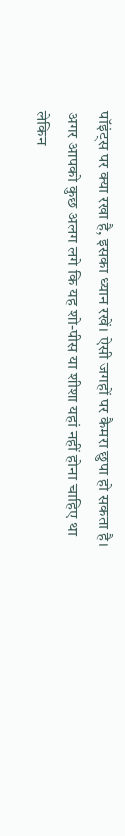पॉइंट्स पर क्या रखा है, इसका ध्यान रखें। ऐसी जगहों पर कैमरा छुपा हो सकता है। अगर आपको कुछ अलग लगे कि यह शो-पीस या शीशा यहां नहीं होना चाहिए था लेकिन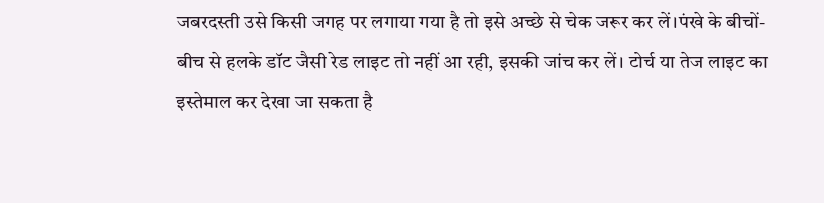जबरदस्ती उसे किसी जगह पर लगाया गया है तो इसे अच्छे से चेक जरूर कर लें।पंखे के बीचों-बीच से हलके डॉट जैसी रेड लाइट तो नहीं आ रही, इसकी जांच कर लें। टोर्च या तेज लाइट का इस्तेमाल कर देखा जा सकता है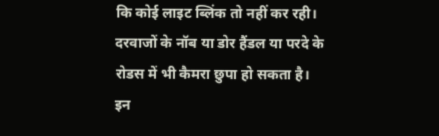कि कोई लाइट ब्लिंक तो नहीं कर रही। दरवाजों के नॉब या डोर हैंडल या परदे के रोडस में भी कैमरा छुपा हो सकता है। इन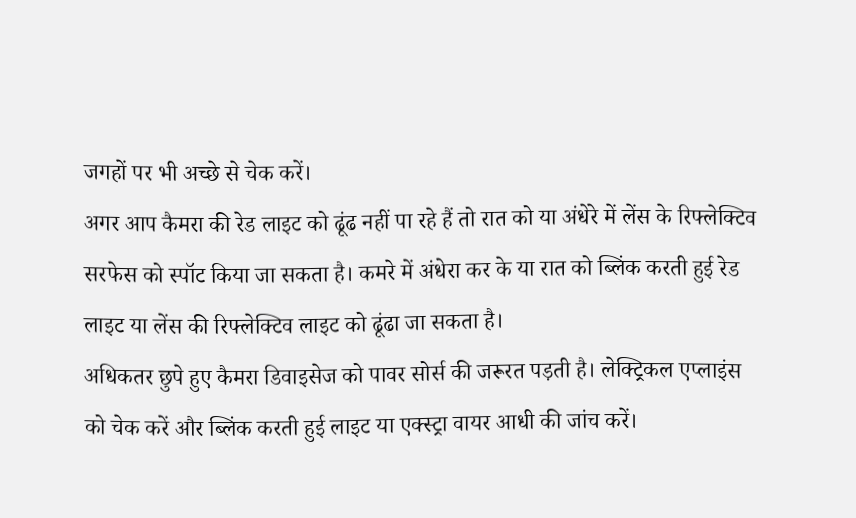जगहों पर भी अच्छे से चेक करें।
अगर आप कैमरा की रेड लाइट को ढूंढ नहीं पा रहे हैं तो रात को या अंधेरे में लेंस के रिफ्लेक्टिव सरफेस को स्पॉट किया जा सकता है। कमरे में अंधेरा कर के या रात को ब्लिंक करती हुई रेड लाइट या लेंस की रिफ्लेक्टिव लाइट को ढूंढा जा सकता है।
अधिकतर छुपे हुए कैमरा डिवाइसेज को पावर सोर्स की जरूरत पड़ती है। लेक्ट्रिकल एप्लाइंस को चेक करें और ब्लिंक करती हुई लाइट या एक्स्ट्रा वायर आधी की जांच करें।